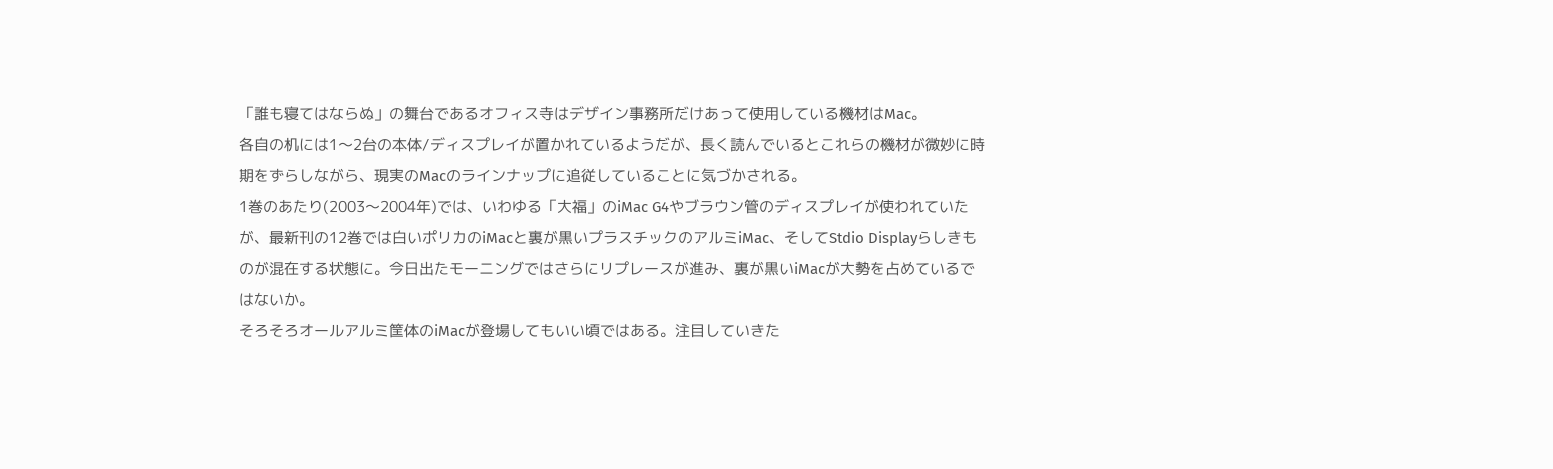「誰も寝てはならぬ」の舞台であるオフィス寺はデザイン事務所だけあって使用している機材はMac。
各自の机には1〜2台の本体/ディスプレイが置かれているようだが、長く読んでいるとこれらの機材が微妙に時期をずらしながら、現実のMacのラインナップに追従していることに気づかされる。
1巻のあたり(2003〜2004年)では、いわゆる「大福」のiMac G4やブラウン管のディスプレイが使われていたが、最新刊の12巻では白いポリカのiMacと裏が黒いプラスチックのアルミiMac、そしてStdio Displayらしきものが混在する状態に。今日出たモーニングではさらにリプレースが進み、裏が黒いiMacが大勢を占めているではないか。
そろそろオールアルミ筐体のiMacが登場してもいい頃ではある。注目していきた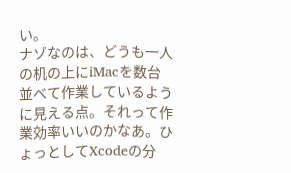い。
ナゾなのは、どうも一人の机の上にiMacを数台並べて作業しているように見える点。それって作業効率いいのかなあ。ひょっとしてXcodeの分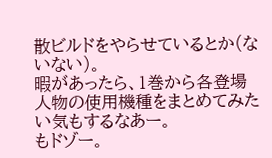散ビルドをやらせているとか(ないない)。
暇があったら、1巻から各登場人物の使用機種をまとめてみたい気もするなあー。
もドゾー。